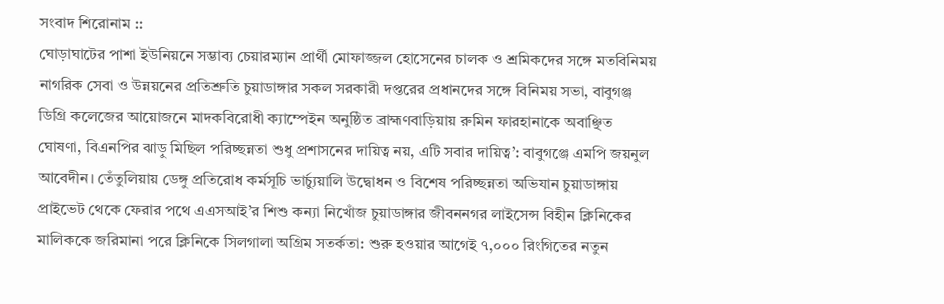সংবাদ শিরোনাম ::
ঘোড়াঘাটের পাশা ইউনিয়নে সম্ভাব্য চেয়ারম্যান প্রার্থী মোফাজ্জল হোসেনের চালক ও শ্রমিকদের সঙ্গে মতবিনিময় নাগরিক সেবা ও উন্নয়নের প্রতিশ্রুতি চুয়াডাঙ্গার সকল সরকারী দপ্তরের প্রধানদের সঙ্গে বিনিময় সভা, বাবুগঞ্জ ডিগ্রি কলেজের আয়োজনে মাদকবিরোধী ক্যাম্পেইন অনুষ্ঠিত ব্রাহ্মণবাড়িয়ায় রুমিন ফারহানাকে অবাঞ্ছিত ঘোষণা, বিএনপির ঝাড়ু মিছিল পরিচ্ছন্নতা শুধু প্রশাসনের দায়িত্ব নয়, এটি সবার দায়িত্ব’: বাবুগঞ্জে এমপি জয়নুল আবেদীন। তেঁতুলিয়ায় ডেঙ্গু প্রতিরোধ কর্মসূচি ভার্চ্যুয়ালি উদ্বোধন ও বিশেষ পরিচ্ছন্নতা অভিযান চুয়াডাঙ্গায় প্রাইভেট থেকে ফেরার পথে এএসআই’র শিশু কন্যা নিখোঁজ চুয়াডাঙ্গার জীবননগর লাইসেন্স বিহীন ক্লিনিকের মালিককে জরিমানা পরে ক্লিনিকে সিলগালা অগ্রিম সতর্কতা: শুরু হওয়ার আগেই ৭,০০০ রিংগিতের নতুন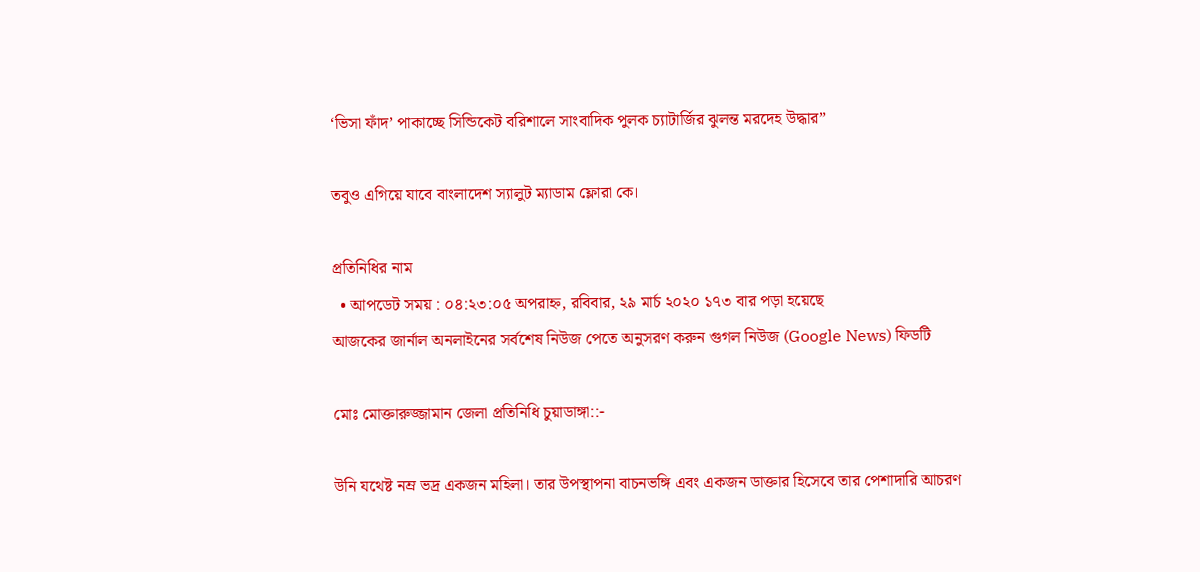‘ভিসা ফাঁদ’ পাকাচ্ছে সিন্ডিকেট বরিশালে সাংবাদিক পুলক চ্যাটার্জির ঝুলন্ত মরদেহ উদ্ধার”

তবুও এগিয়ে যাবে বাংলাদেশ স্যালুট ম্যাডাম ফ্লোরা কে।

প্রতিনিধির নাম
  • আপডেট সময় : ০৪:২৩:০৫ অপরাহ্ন, রবিবার, ২৯ মার্চ ২০২০ ১৭৩ বার পড়া হয়েছে
আজকের জার্নাল অনলাইনের সর্বশেষ নিউজ পেতে অনুসরণ করুন গুগল নিউজ (Google News) ফিডটি

মোঃ মোক্তারুজ্জামান জেলা প্রতিনিধি চুয়াডাঙ্গা::-

উনি যথেষ্ট নম্র ভদ্র একজন মহিলা। তার উপস্থাপনা বাচনভঙ্গি এবং একজন ডাক্তার হিসেবে তার পেশাদারি আচরণ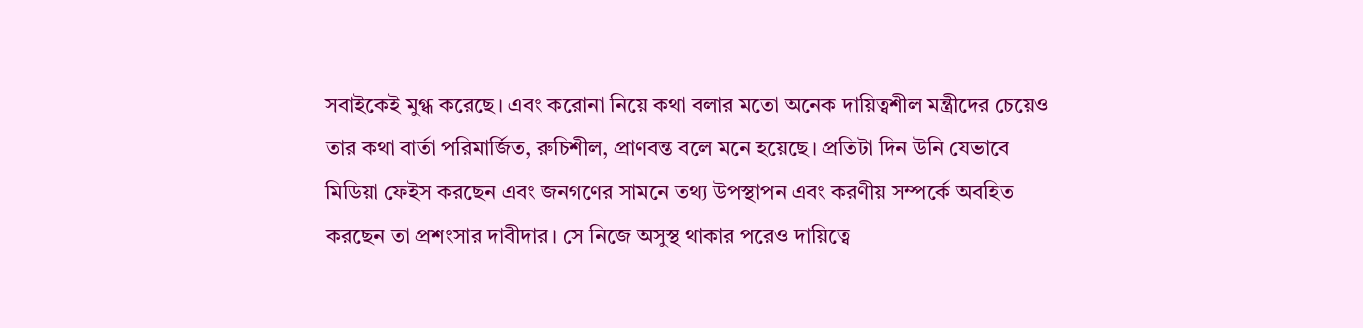সবাইকেই মুগ্ধ করেছে। এবং করোনা নিয়ে কথা বলার মতো অনেক দায়িত্বশীল মন্ত্রীদের চেয়েও তার কথা বার্তা পরিমার্জিত, রুচিশীল, প্রাণবন্ত বলে মনে হয়েছে। প্রতিটা দিন উনি যেভাবে মিডিয়া ফেইস করছেন এবং জনগণের সামনে তথ্য উপস্থাপন এবং করণীয় সম্পর্কে অবহিত করছেন তা প্রশংসার দাবীদার। সে নিজে অসুস্থ থাকার পরেও দায়িত্বে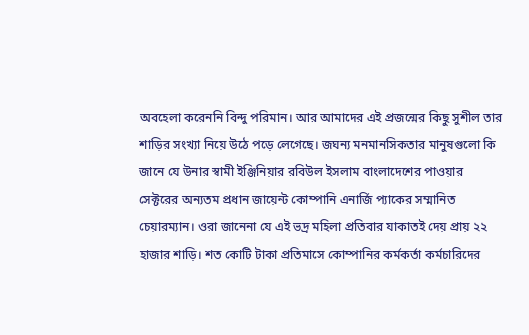অবহেলা করেননি বিন্দু পরিমান। আর আমাদের এই প্রজন্মের কিছু সুশীল তার শাড়ির সংখ্যা নিয়ে উঠে পড়ে লেগেছে। জঘন্য মনমান‌সিকতার মানুষগু‌লো কি জানে যে উনার স্বামী ইঞ্জিনিয়ার রবিউল ইসলাম বাংলাদেশের পাওয়ার সেক্টরের অন্যতম প্রধান জায়েন্ট কোম্পানি এনার্জি প্যাকের সম্মানিত চেয়ারম্যান। ওরা জানেনা যে এই ভদ্র মহিলা প্রতিবার যাকাতই দেয় প্রায় ২২ হাজার শাড়ি। শত কোটি টাকা প্রতিমাসে কোম্পানির কর্মকর্তা কর্মচারিদের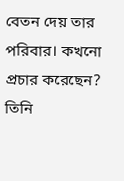বেতন দেয় তার পরিবার। কখনো প্রচার করেছেন? তি‌নি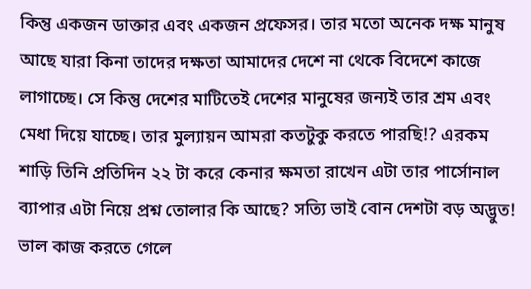কিন্তু একজন ডাক্তার এবং একজন প্র‌ফেসর। তার মতো অনেক দক্ষ মানুষ আছে যারা কিনা তাদের দক্ষতা আমাদের দেশে না থেকে বিদেশে কাজে লাগাচ্ছে। সে কিন্তু দেশের মাটিতেই দেশের মানুষের জন্যই তার শ্রম এবং মেধা দিয়ে যাচ্ছে। তার মুল্যায়ন আমরা কতটুকু করতে পারছি!? এরকম শাড়ি তিনি প্রতিদিন ২২ টা করে কেনার ক্ষমতা রাখেন এটা তার পা‌র্সোনাল ব্যাপার এটা নি‌য়ে প্রশ্ন তোলার কি আ‌ছে? স‌ত্যি ভাই বোন দেশটা বড় অদ্ভুত! ভাল কাজ কর‌তে গে‌লে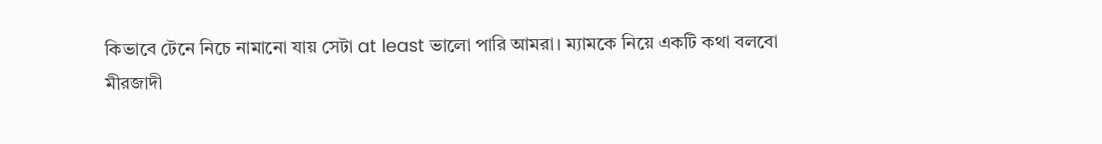কিভা‌বে টে‌নে নি‌চে নামা‌নো যায় সেটা at least ভালো পা‌রি আমরা। ম্যামকে নিয়ে একটি কথা বলবো
মীরজাদী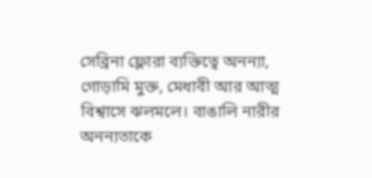সেব্রিনা ফ্লোরা ব্যক্তিত্বে অনন্যা, গোড়ামি মুক্ত, মেধাবী আর আত্ম বিশ্বাসে ঝলমলে। বাঙালি নারীর অনন্যতাকে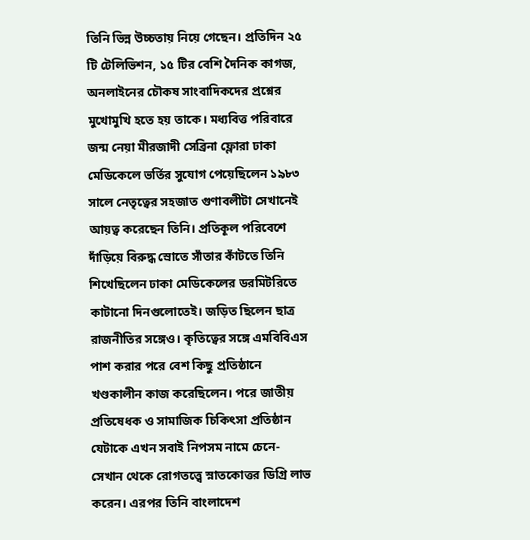তিনি ভিন্ন উচ্চতায় নিয়ে গেছেন। প্রতিদিন ২৫ টি টেলিভিশন, ১৫ টির বেশি দৈনিক কাগজ, অনলাইনের চৌকষ সাংবাদিকদের প্রশ্নের মুখোমুখি হতে হয় তাকে। মধ্যবিত্ত পরিবারে জন্ম নেয়া মীরজাদী সেব্রিনা ফ্লোরা ঢাকা মেডিকেলে ভর্তির সুযোগ পেয়েছিলেন ১৯৮৩ সালে নেতৃত্বের সহজাত গুণাবলীটা সেখানেই আয়ত্ব করেছেন তিনি। প্রতিকূল পরিবেশে দাঁড়িয়ে বিরুদ্ধ স্রোতে সাঁতার কাঁটতে তিনি শিখেছিলেন ঢাকা মেডিকেলের ডরমিটরিতে কাটানো দিনগুলোতেই। জড়িত ছিলেন ছাত্র রাজনীতির সঙ্গেও। কৃতিত্বের সঙ্গে এমবিবিএস পাশ করার পরে বেশ কিছু প্রতিষ্ঠানে খণ্ডকালীন কাজ করেছিলেন। পরে জাতীয় প্রতিষেধক ও সামাজিক চিকিৎসা প্রতিষ্ঠান যেটাকে এখন সবাই নিপসম নামে চেনে- সেখান থেকে রোগতত্ত্বে স্নাতকোত্তর ডিগ্রি লাভ করেন। এরপর তিনি বাংলাদেশ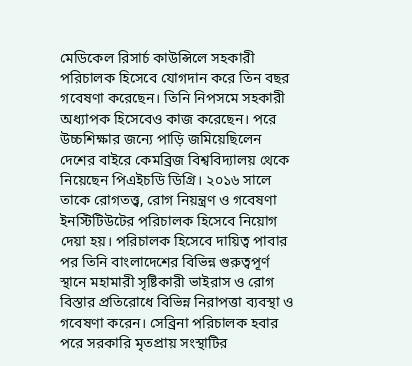মেডিকেল রিসার্চ কাউন্সিলে সহকারী পরিচালক হিসেবে যোগদান করে তিন বছর গবেষণা করেছেন। তিনি নিপসমে সহকারী অধ্যাপক হিসেবেও কাজ করেছেন। পরে উচ্চশিক্ষার জন্যে পাড়ি জমিয়েছিলেন দেশের বাইরে কেমব্রিজ বিশ্ববিদ্যালয় থেকে নিয়েছেন পিএইচডি ডিগ্রি। ২০১৬ সালে তাকে রোগতত্ত্ব, রোগ নিয়ন্ত্রণ ও গবেষণা ইনস্টিটিউটের পরিচালক হিসেবে নিয়োগ দেয়া হয়। পরিচালক হিসেবে দায়িত্ব পাবার পর তিনি বাংলাদেশের বিভিন্ন গুরুত্বপূর্ণ স্থানে মহামারী সৃষ্টিকারী ভাইরাস ও রোগ বিস্তার প্রতিরোধে বিভিন্ন নিরাপত্তা ব্যবস্থা ও গবেষণা করেন। সেব্রিনা পরিচালক হবার পরে সরকারি মৃতপ্রায় সংস্থাটির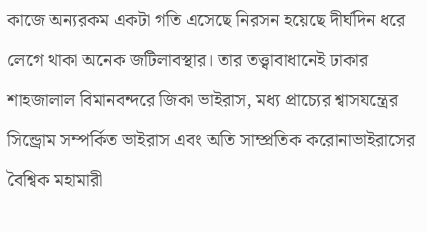কাজে অন্যরকম একটা গতি এসেছে নিরসন হয়েছে দীর্ঘদিন ধরে লেগে থাকা অনেক জটিলাবস্থার। তার তত্ত্বাবাধানেই ঢাকার শাহজালাল বিমানবন্দরে জিকা ভাইরাস, মধ্য প্রাচ্যের শ্বাসযন্ত্রের সিন্ড্রোম সম্পর্কিত ভাইরাস এবং অতি সাম্প্রতিক করোনাভাইরাসের বৈশ্বিক মহামারী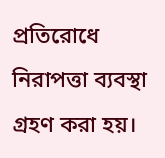প্রতিরোধে নিরাপত্তা ব্যবস্থা গ্রহণ করা হয়।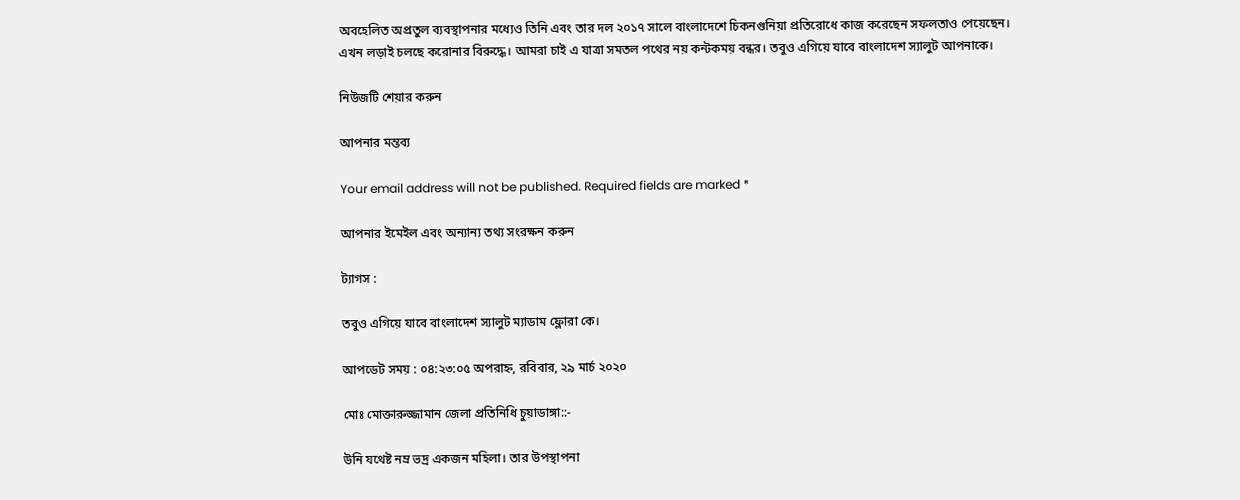অবহেলিত অপ্রতুল ব্যবস্থাপনার মধ্যেও তিনি এবং তার দল ২০১৭ সালে বাংলাদেশে চিকনগুনিয়া প্রতিরোধে কাজ করেছেন সফলতাও পেয়েছেন। এখন লড়াই চলছে করোনার বিরুদ্ধে। আমরা চাই এ যাত্রা সমতল পথের নয় কন্টকময় বন্ধর। তবুও এগিয়ে যাবে বাংলাদেশ স্যালুট আপনাকে।

নিউজটি শেয়ার করুন

আপনার মন্তব্য

Your email address will not be published. Required fields are marked *

আপনার ইমেইল এবং অন্যান্য তথ্য সংরক্ষন করুন

ট্যাগস :

তবুও এগিয়ে যাবে বাংলাদেশ স্যালুট ম্যাডাম ফ্লোরা কে।

আপডেট সময় : ০৪:২৩:০৫ অপরাহ্ন, রবিবার, ২৯ মার্চ ২০২০

মোঃ মোক্তারুজ্জামান জেলা প্রতিনিধি চুয়াডাঙ্গা::-

উনি যথেষ্ট নম্র ভদ্র একজন মহিলা। তার উপস্থাপনা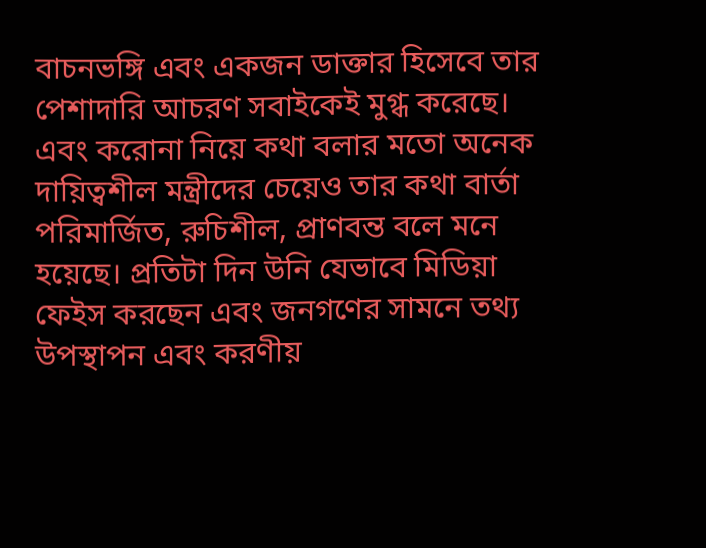বাচনভঙ্গি এবং একজন ডাক্তার হিসেবে তার পেশাদারি আচরণ সবাইকেই মুগ্ধ করেছে। এবং করোনা নিয়ে কথা বলার মতো অনেক দায়িত্বশীল মন্ত্রীদের চেয়েও তার কথা বার্তা পরিমার্জিত, রুচিশীল, প্রাণবন্ত বলে মনে হয়েছে। প্রতিটা দিন উনি যেভাবে মিডিয়া ফেইস করছেন এবং জনগণের সামনে তথ্য উপস্থাপন এবং করণীয়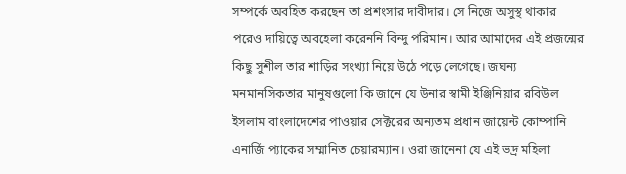সম্পর্কে অবহিত করছেন তা প্রশংসার দাবীদার। সে নিজে অসুস্থ থাকার পরেও দায়িত্বে অবহেলা করেননি বিন্দু পরিমান। আর আমাদের এই প্রজন্মের কিছু সুশীল তার শাড়ির সংখ্যা নিয়ে উঠে পড়ে লেগেছে। জঘন্য মনমান‌সিকতার মানুষগু‌লো কি জানে যে উনার স্বামী ইঞ্জিনিয়ার রবিউল ইসলাম বাংলাদেশের পাওয়ার সেক্টরের অন্যতম প্রধান জায়েন্ট কোম্পানি এনার্জি প্যাকের সম্মানিত চেয়ারম্যান। ওরা জানেনা যে এই ভদ্র মহিলা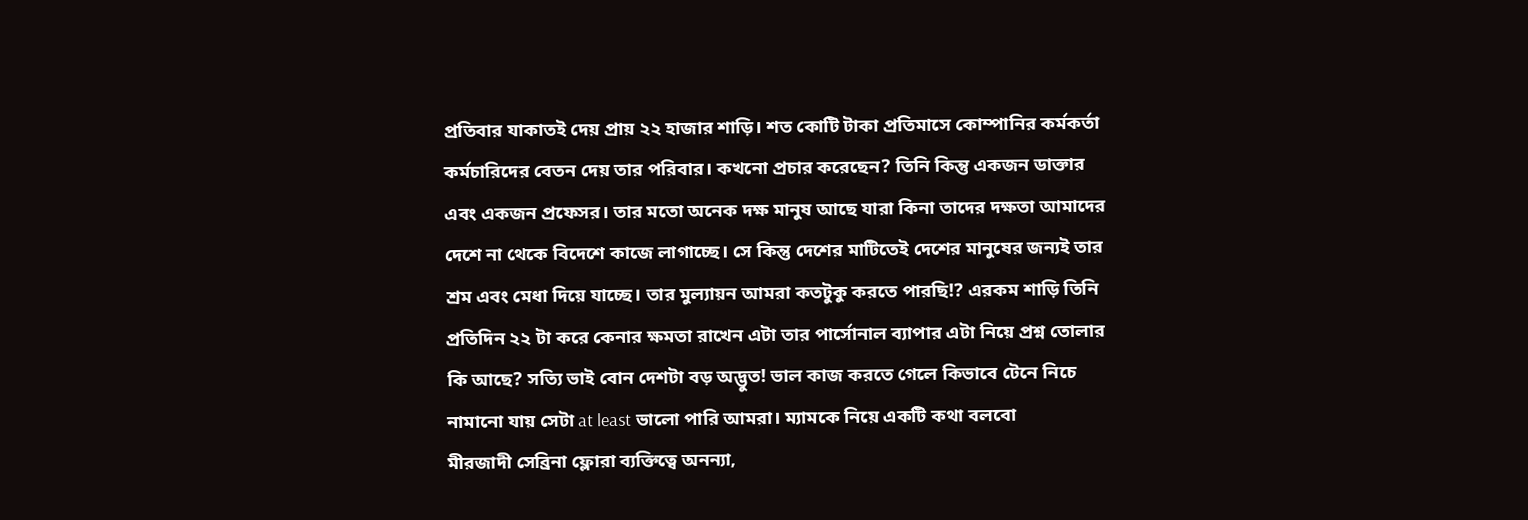প্রতিবার যাকাতই দেয় প্রায় ২২ হাজার শাড়ি। শত কোটি টাকা প্রতিমাসে কোম্পানির কর্মকর্তা কর্মচারিদের বেতন দেয় তার পরিবার। কখনো প্রচার করেছেন? তি‌নি কিন্তু একজন ডাক্তার এবং একজন প্র‌ফেসর। তার মতো অনেক দক্ষ মানুষ আছে যারা কিনা তাদের দক্ষতা আমাদের দেশে না থেকে বিদেশে কাজে লাগাচ্ছে। সে কিন্তু দেশের মাটিতেই দেশের মানুষের জন্যই তার শ্রম এবং মেধা দিয়ে যাচ্ছে। তার মুল্যায়ন আমরা কতটুকু করতে পারছি!? এরকম শাড়ি তিনি প্রতিদিন ২২ টা করে কেনার ক্ষমতা রাখেন এটা তার পা‌র্সোনাল ব্যাপার এটা নি‌য়ে প্রশ্ন তোলার কি আ‌ছে? স‌ত্যি ভাই বোন দেশটা বড় অদ্ভুত! ভাল কাজ কর‌তে গে‌লে কিভা‌বে টে‌নে নি‌চে নামা‌নো যায় সেটা at least ভালো পা‌রি আমরা। ম্যামকে নিয়ে একটি কথা বলবো
মীরজাদী সেব্রিনা ফ্লোরা ব্যক্তিত্বে অনন্যা,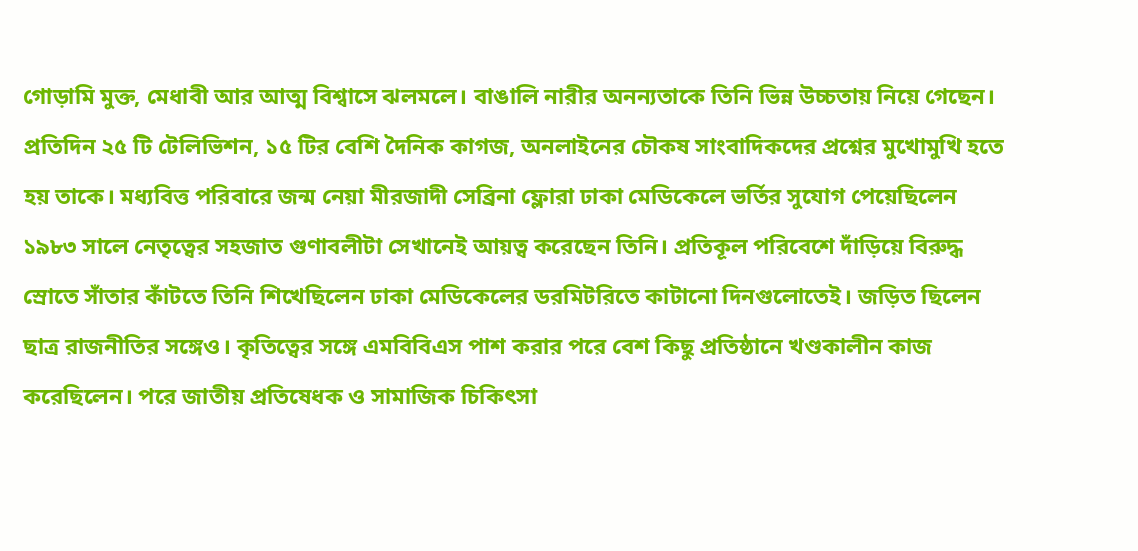গোড়ামি মুক্ত, মেধাবী আর আত্ম বিশ্বাসে ঝলমলে। বাঙালি নারীর অনন্যতাকে তিনি ভিন্ন উচ্চতায় নিয়ে গেছেন। প্রতিদিন ২৫ টি টেলিভিশন, ১৫ টির বেশি দৈনিক কাগজ, অনলাইনের চৌকষ সাংবাদিকদের প্রশ্নের মুখোমুখি হতে হয় তাকে। মধ্যবিত্ত পরিবারে জন্ম নেয়া মীরজাদী সেব্রিনা ফ্লোরা ঢাকা মেডিকেলে ভর্তির সুযোগ পেয়েছিলেন ১৯৮৩ সালে নেতৃত্বের সহজাত গুণাবলীটা সেখানেই আয়ত্ব করেছেন তিনি। প্রতিকূল পরিবেশে দাঁড়িয়ে বিরুদ্ধ স্রোতে সাঁতার কাঁটতে তিনি শিখেছিলেন ঢাকা মেডিকেলের ডরমিটরিতে কাটানো দিনগুলোতেই। জড়িত ছিলেন ছাত্র রাজনীতির সঙ্গেও। কৃতিত্বের সঙ্গে এমবিবিএস পাশ করার পরে বেশ কিছু প্রতিষ্ঠানে খণ্ডকালীন কাজ করেছিলেন। পরে জাতীয় প্রতিষেধক ও সামাজিক চিকিৎসা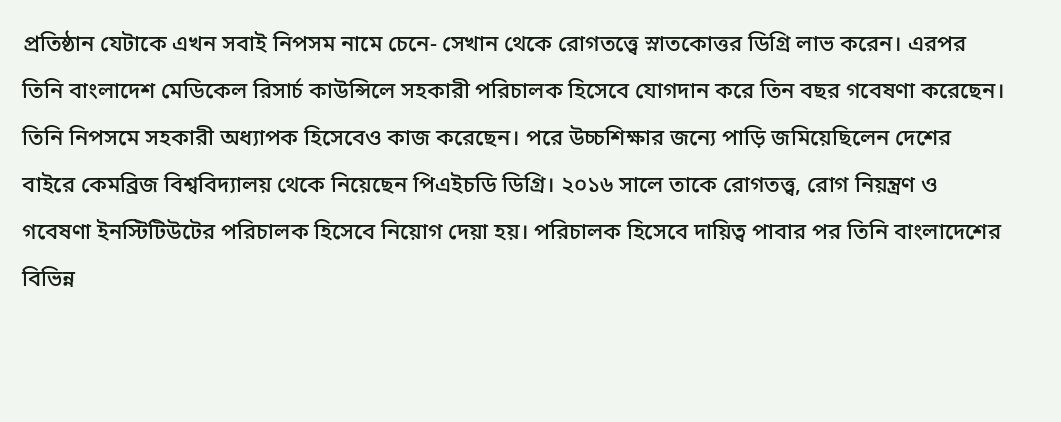প্রতিষ্ঠান যেটাকে এখন সবাই নিপসম নামে চেনে- সেখান থেকে রোগতত্ত্বে স্নাতকোত্তর ডিগ্রি লাভ করেন। এরপর তিনি বাংলাদেশ মেডিকেল রিসার্চ কাউন্সিলে সহকারী পরিচালক হিসেবে যোগদান করে তিন বছর গবেষণা করেছেন। তিনি নিপসমে সহকারী অধ্যাপক হিসেবেও কাজ করেছেন। পরে উচ্চশিক্ষার জন্যে পাড়ি জমিয়েছিলেন দেশের বাইরে কেমব্রিজ বিশ্ববিদ্যালয় থেকে নিয়েছেন পিএইচডি ডিগ্রি। ২০১৬ সালে তাকে রোগতত্ত্ব, রোগ নিয়ন্ত্রণ ও গবেষণা ইনস্টিটিউটের পরিচালক হিসেবে নিয়োগ দেয়া হয়। পরিচালক হিসেবে দায়িত্ব পাবার পর তিনি বাংলাদেশের বিভিন্ন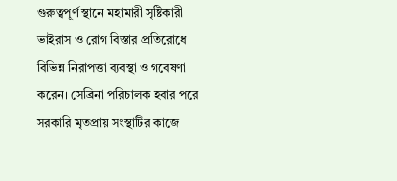গুরুত্বপূর্ণ স্থানে মহামারী সৃষ্টিকারী ভাইরাস ও রোগ বিস্তার প্রতিরোধে বিভিন্ন নিরাপত্তা ব্যবস্থা ও গবেষণা করেন। সেব্রিনা পরিচালক হবার পরে সরকারি মৃতপ্রায় সংস্থাটির কাজে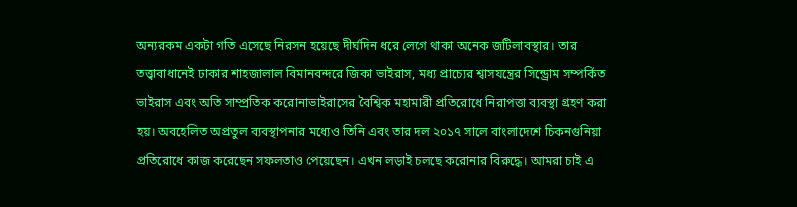অন্যরকম একটা গতি এসেছে নিরসন হয়েছে দীর্ঘদিন ধরে লেগে থাকা অনেক জটিলাবস্থার। তার তত্ত্বাবাধানেই ঢাকার শাহজালাল বিমানবন্দরে জিকা ভাইরাস, মধ্য প্রাচ্যের শ্বাসযন্ত্রের সিন্ড্রোম সম্পর্কিত ভাইরাস এবং অতি সাম্প্রতিক করোনাভাইরাসের বৈশ্বিক মহামারী প্রতিরোধে নিরাপত্তা ব্যবস্থা গ্রহণ করা হয়। অবহেলিত অপ্রতুল ব্যবস্থাপনার মধ্যেও তিনি এবং তার দল ২০১৭ সালে বাংলাদেশে চিকনগুনিয়া প্রতিরোধে কাজ করেছেন সফলতাও পেয়েছেন। এখন লড়াই চলছে করোনার বিরুদ্ধে। আমরা চাই এ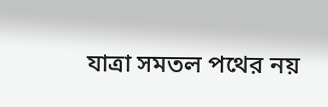যাত্রা সমতল পথের নয়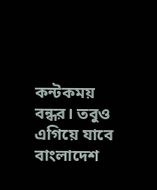কন্টকময় বন্ধর। তবুও এগিয়ে যাবে বাংলাদেশ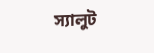স্যালুট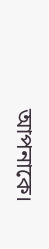আপনাকে।